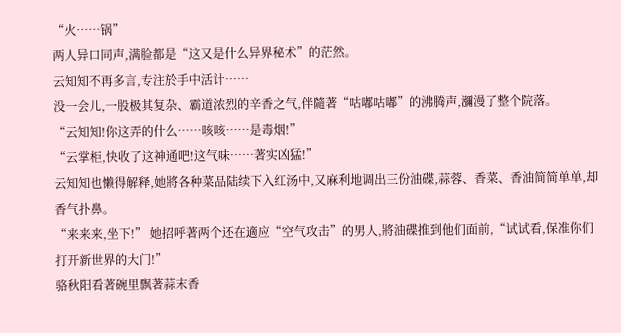“火……锅”
两人异口同声,满脸都是“这又是什么异界秘术”的茫然。
云知知不再多言,专注於手中活计……
没一会儿,一股极其复杂、霸道浓烈的辛香之气,伴隨著“咕嘟咕嘟”的沸腾声,瀰漫了整个院落。
“云知知!你这弄的什么……咳咳……是毒烟!”
“云掌柜,快收了这神通吧!这气味……著实凶猛!”
云知知也懒得解释,她將各种菜品陆续下入红汤中,又麻利地调出三份油碟,蒜蓉、香菜、香油简简单单,却香气扑鼻。
“来来来,坐下!” 她招呼著两个还在適应“空气攻击”的男人,將油碟推到他们面前,“试试看,保准你们打开新世界的大门!”
骆秋阳看著碗里飘著蒜末香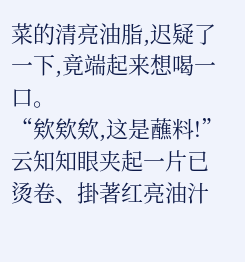菜的清亮油脂,迟疑了一下,竟端起来想喝一口。
“欸欸欸,这是蘸料!” 云知知眼夹起一片已烫卷、掛著红亮油汁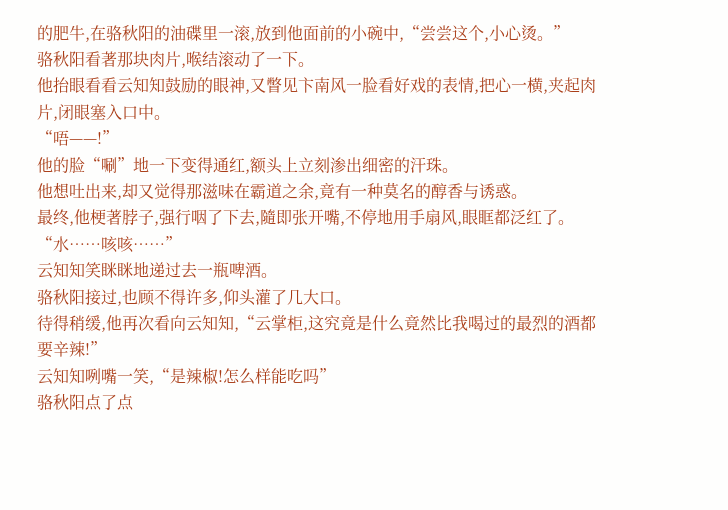的肥牛,在骆秋阳的油碟里一滚,放到他面前的小碗中,“尝尝这个,小心烫。”
骆秋阳看著那块肉片,喉结滚动了一下。
他抬眼看看云知知鼓励的眼神,又瞥见卞南风一脸看好戏的表情,把心一横,夹起肉片,闭眼塞入口中。
“唔——!”
他的脸“唰”地一下变得通红,额头上立刻渗出细密的汗珠。
他想吐出来,却又觉得那滋味在霸道之余,竟有一种莫名的醇香与诱惑。
最终,他梗著脖子,强行咽了下去,隨即张开嘴,不停地用手扇风,眼眶都泛红了。
“水……咳咳……”
云知知笑眯眯地递过去一瓶啤酒。
骆秋阳接过,也顾不得许多,仰头灌了几大口。
待得稍缓,他再次看向云知知,“云掌柜,这究竟是什么竟然比我喝过的最烈的酒都要辛辣!”
云知知咧嘴一笑,“是辣椒!怎么样能吃吗”
骆秋阳点了点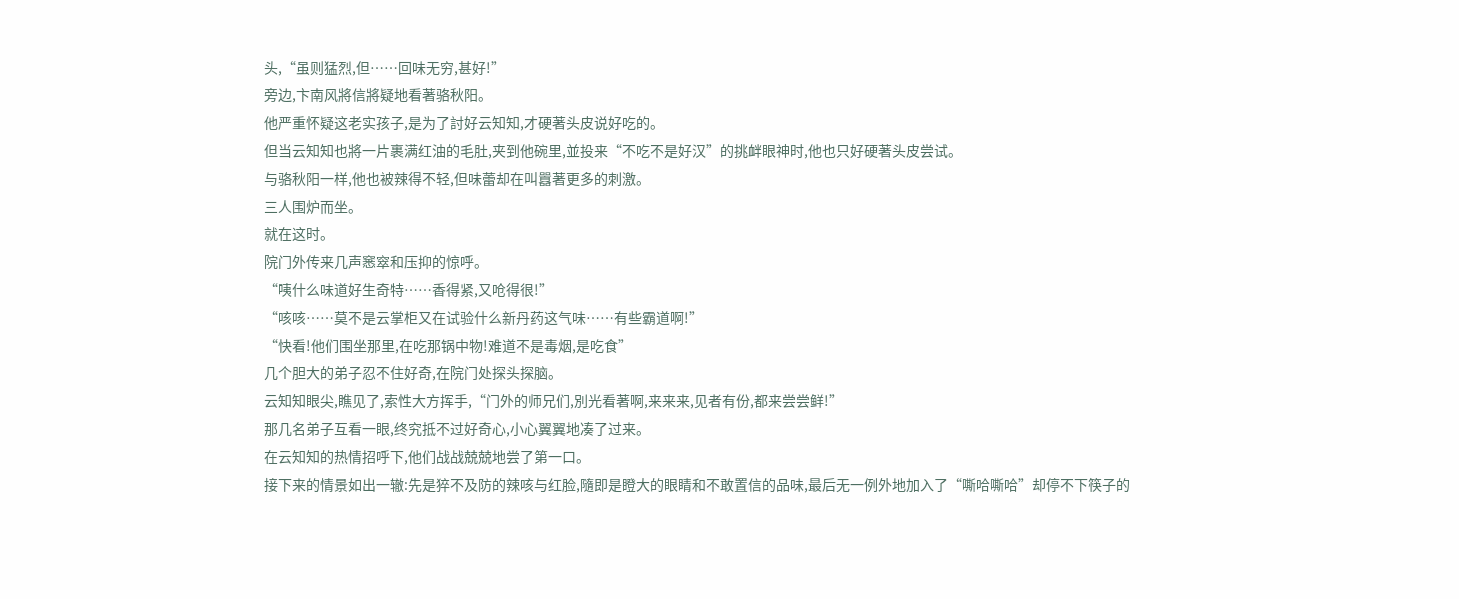头,“虽则猛烈,但……回味无穷,甚好!”
旁边,卞南风將信將疑地看著骆秋阳。
他严重怀疑这老实孩子,是为了討好云知知,才硬著头皮说好吃的。
但当云知知也將一片裹满红油的毛肚,夹到他碗里,並投来“不吃不是好汉”的挑衅眼神时,他也只好硬著头皮尝试。
与骆秋阳一样,他也被辣得不轻,但味蕾却在叫囂著更多的刺激。
三人围炉而坐。
就在这时。
院门外传来几声窸窣和压抑的惊呼。
“咦什么味道好生奇特……香得紧,又呛得很!”
“咳咳……莫不是云掌柜又在试验什么新丹药这气味……有些霸道啊!”
“快看!他们围坐那里,在吃那锅中物!难道不是毒烟,是吃食”
几个胆大的弟子忍不住好奇,在院门处探头探脑。
云知知眼尖,瞧见了,索性大方挥手,“门外的师兄们,別光看著啊,来来来,见者有份,都来尝尝鲜!”
那几名弟子互看一眼,终究抵不过好奇心,小心翼翼地凑了过来。
在云知知的热情招呼下,他们战战兢兢地尝了第一口。
接下来的情景如出一辙:先是猝不及防的辣咳与红脸,隨即是瞪大的眼睛和不敢置信的品味,最后无一例外地加入了“嘶哈嘶哈”却停不下筷子的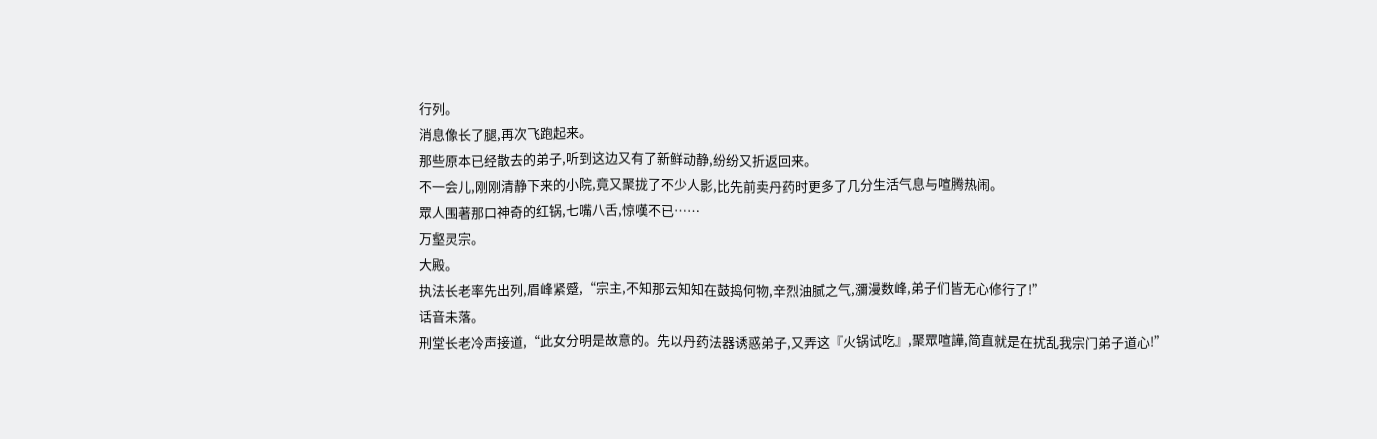行列。
消息像长了腿,再次飞跑起来。
那些原本已经散去的弟子,听到这边又有了新鲜动静,纷纷又折返回来。
不一会儿,刚刚清静下来的小院,竟又聚拢了不少人影,比先前卖丹药时更多了几分生活气息与喧腾热闹。
眾人围著那口神奇的红锅,七嘴八舌,惊嘆不已……
万壑灵宗。
大殿。
执法长老率先出列,眉峰紧蹙,“宗主,不知那云知知在鼓捣何物,辛烈油腻之气,瀰漫数峰,弟子们皆无心修行了!”
话音未落。
刑堂长老冷声接道,“此女分明是故意的。先以丹药法器诱惑弟子,又弄这『火锅试吃』,聚眾喧譁,简直就是在扰乱我宗门弟子道心!”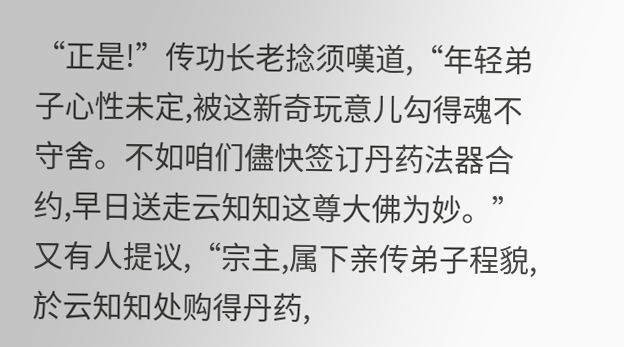“正是!”传功长老捻须嘆道,“年轻弟子心性未定,被这新奇玩意儿勾得魂不守舍。不如咱们儘快签订丹药法器合约,早日送走云知知这尊大佛为妙。”
又有人提议,“宗主,属下亲传弟子程貌,於云知知处购得丹药,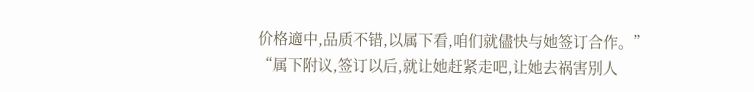价格適中,品质不错,以属下看,咱们就儘快与她签订合作。”
“属下附议,签订以后,就让她赶紧走吧,让她去祸害別人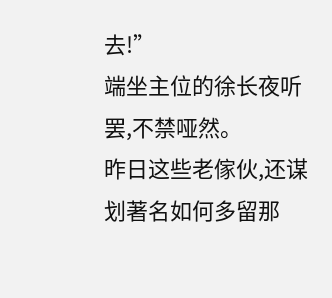去!”
端坐主位的徐长夜听罢,不禁哑然。
昨日这些老傢伙,还谋划著名如何多留那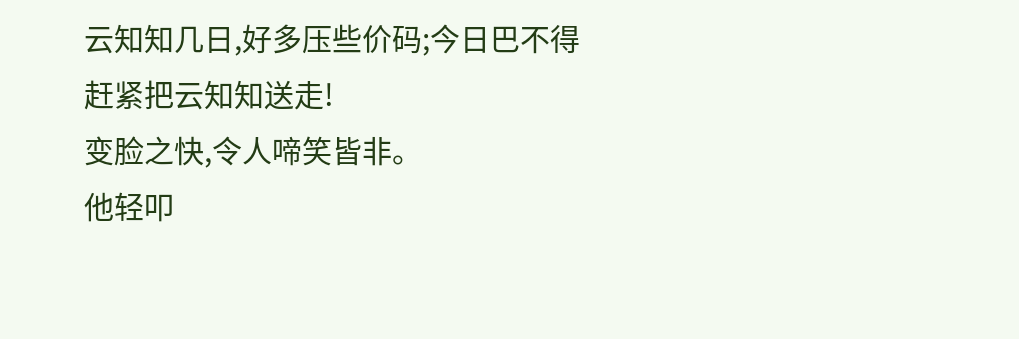云知知几日,好多压些价码;今日巴不得赶紧把云知知送走!
变脸之快,令人啼笑皆非。
他轻叩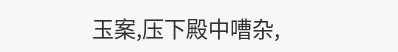玉案,压下殿中嘈杂,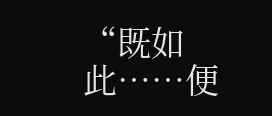“既如此……便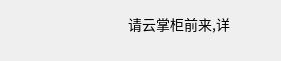请云掌柜前来,详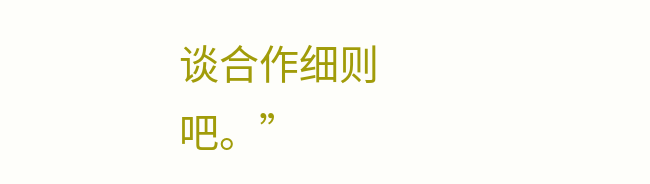谈合作细则吧。”